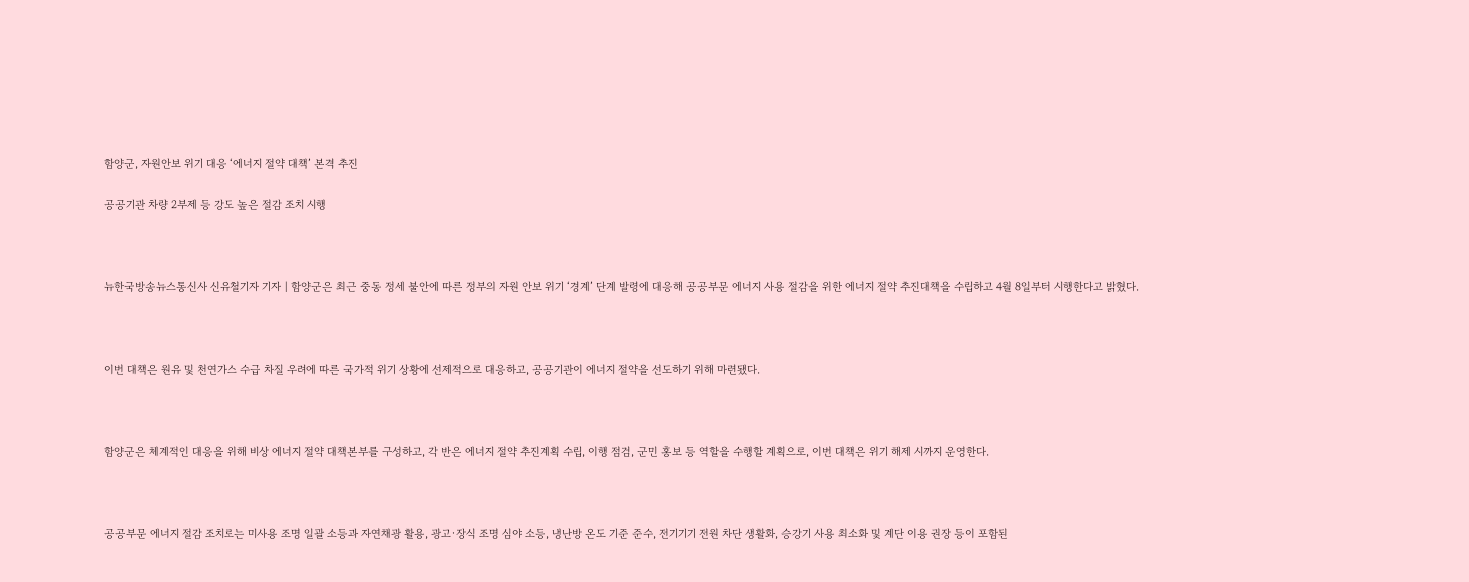함양군, 자원안보 위기 대응 ‘에너지 절약 대책’ 본격 추진

공공기관 차량 2부제 등 강도 높은 절감 조치 시행



뉴한국방송뉴스통신사 신유철기자 기자 | 함양군은 최근 중동 정세 불안에 따른 정부의 자원 안보 위기 ‘경계’ 단계 발령에 대응해 공공부문 에너지 사용 절감을 위한 에너지 절약 추진대책을 수립하고 4월 8일부터 시행한다고 밝혔다.



이번 대책은 원유 및 천연가스 수급 차질 우려에 따른 국가적 위기 상황에 선제적으로 대응하고, 공공기관이 에너지 절약을 선도하기 위해 마련됐다.



함양군은 체계적인 대응을 위해 비상 에너지 절약 대책본부를 구성하고, 각 반은 에너지 절약 추진계획 수립, 이행 점검, 군민 홍보 등 역할을 수행할 계획으로, 이번 대책은 위기 해제 시까지 운영한다.



공공부문 에너지 절감 조치로는 미사용 조명 일괄 소등과 자연채광 활용, 광고·장식 조명 심야 소등, 냉난방 온도 기준 준수, 전기기기 전원 차단 생활화, 승강기 사용 최소화 및 계단 이용 권장 등이 포함된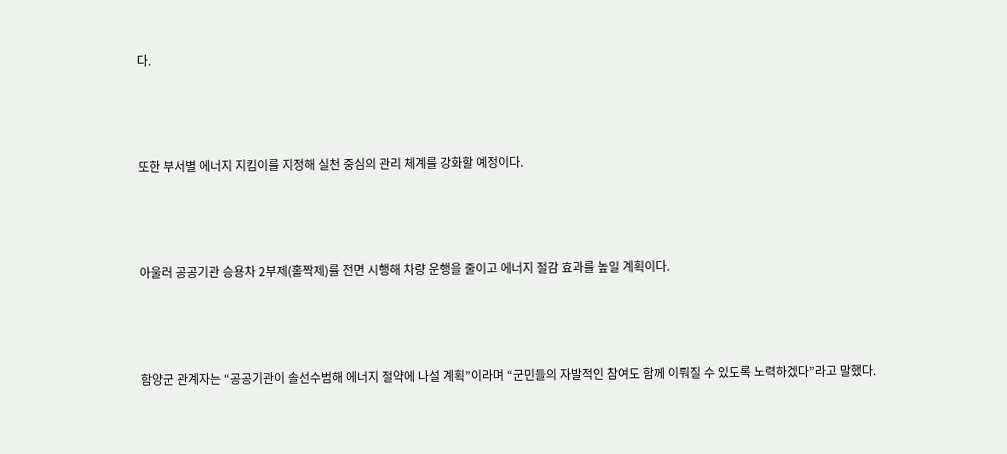다.



또한 부서별 에너지 지킴이를 지정해 실천 중심의 관리 체계를 강화할 예정이다.



아울러 공공기관 승용차 2부제(홀짝제)를 전면 시행해 차량 운행을 줄이고 에너지 절감 효과를 높일 계획이다.



함양군 관계자는 “공공기관이 솔선수범해 에너지 절약에 나설 계획”이라며 “군민들의 자발적인 참여도 함께 이뤄질 수 있도록 노력하겠다”라고 말했다.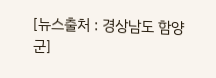[뉴스출처 : 경상남도 함양군]